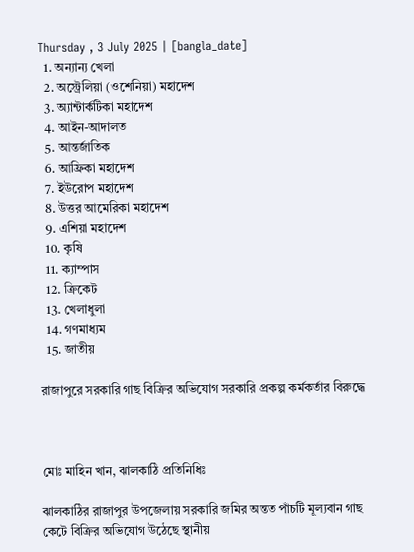Thursday , 3 July 2025 | [bangla_date]
  1. অন্যান্য খেলা
  2. অস্ট্রেলিয়া (ওশেনিয়া) মহাদেশ
  3. অ্যান্টার্কটিকা মহাদেশ
  4. আইন-আদালত
  5. আন্তর্জাতিক
  6. আফ্রিকা মহাদেশ
  7. ইউরোপ মহাদেশ
  8. উত্তর আমেরিকা মহাদেশ
  9. এশিয়া মহাদেশ
  10. কৃষি
  11. ক্যাম্পাস
  12. ক্রিকেট
  13. খেলাধুলা
  14. গণমাধ্যম
  15. জাতীয়

রাজাপুরে সরকারি গাছ বিক্রির অভিযোগ সরকারি প্রকল্প কর্মকর্তার বিরুদ্ধে



মোঃ মাহিন খান, ঝালকাঠি প্রতিনিধিঃ

ঝালকাঠির রাজাপুর উপজেলায় সরকারি জমির অন্তত পাঁচটি মূল্যবান গাছ কেটে বিক্রির অভিযোগ উঠেছে স্থানীয়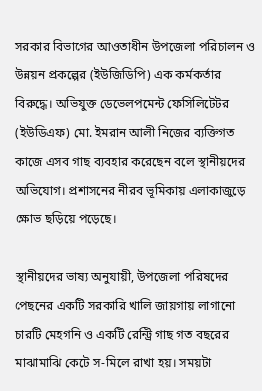সরকার বিভাগের আওতাধীন উপজেলা পরিচালন ও উন্নয়ন প্রকল্পের (ইউজিডিপি) এক কর্মকর্তার বিরুদ্ধে। অভিযুক্ত ডেভেলপমেন্ট ফেসিলিটেটর (ইউডিএফ) মো. ইমরান আলী নিজের ব্যক্তিগত কাজে এসব গাছ ব্যবহার করেছেন বলে স্থানীয়দের অভিযোগ। প্রশাসনের নীরব ভূমিকায় এলাকাজুড়ে ক্ষোভ ছড়িয়ে পড়েছে।

স্থানীয়দের ভাষ্য অনুযায়ী, উপজেলা পরিষদের পেছনের একটি সরকারি খালি জায়গায় লাগানো চারটি মেহগনি ও একটি রেন্ট্রি গাছ গত বছরের মাঝামাঝি কেটে স-মিলে রাখা হয়। সময়টা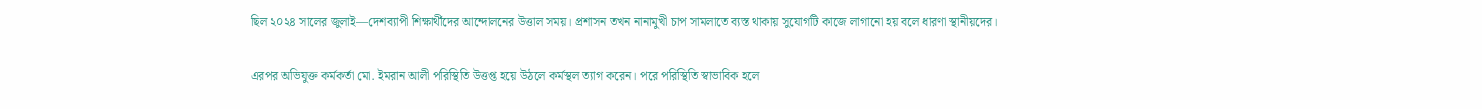ছিল ২০২৪ সালের জুলাই—দেশব্যাপী শিক্ষার্থীদের আন্দোলনের উত্তাল সময়। প্রশাসন তখন নানামুখী চাপ সামলাতে ব্যস্ত থাকায় সুযোগটি কাজে লাগানো হয় বলে ধারণা স্থানীয়দের।

এরপর অভিযুক্ত কর্মকর্তা মো. ইমরান আলী পরিস্থিতি উত্তপ্ত হয়ে উঠলে কর্মস্থল ত্যাগ করেন। পরে পরিস্থিতি স্বাভাবিক হলে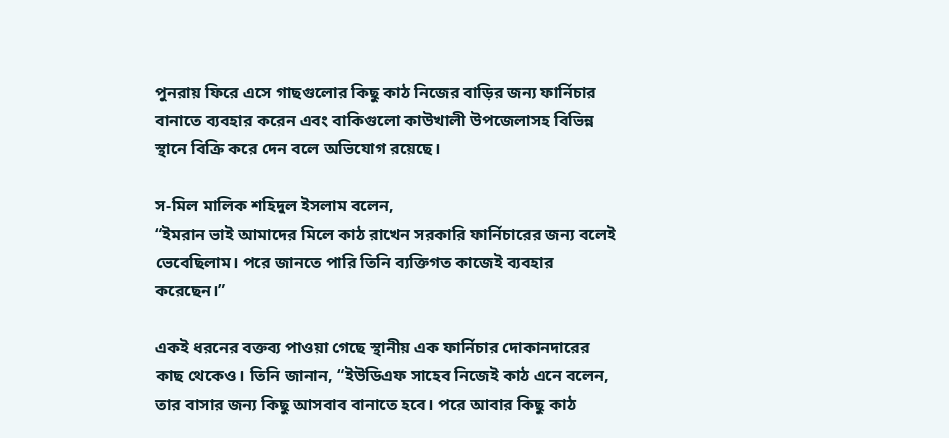পুনরায় ফিরে এসে গাছগুলোর কিছু কাঠ নিজের বাড়ির জন্য ফার্নিচার বানাতে ব্যবহার করেন এবং বাকিগুলো কাউখালী উপজেলাসহ বিভিন্ন স্থানে বিক্রি করে দেন বলে অভিযোগ রয়েছে।

স-মিল মালিক শহিদুল ইসলাম বলেন,
“ইমরান ভাই আমাদের মিলে কাঠ রাখেন সরকারি ফার্নিচারের জন্য বলেই ভেবেছিলাম। পরে জানতে পারি তিনি ব্যক্তিগত কাজেই ব্যবহার করেছেন।”

একই ধরনের বক্তব্য পাওয়া গেছে স্থানীয় এক ফার্নিচার দোকানদারের কাছ থেকেও। তিনি জানান, “ইউডিএফ সাহেব নিজেই কাঠ এনে বলেন, তার বাসার জন্য কিছু আসবাব বানাতে হবে। পরে আবার কিছু কাঠ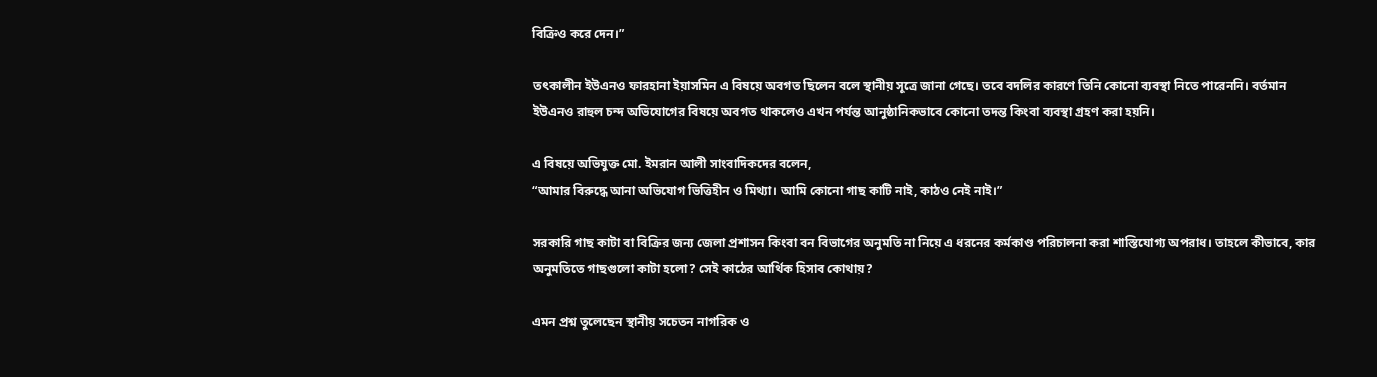বিক্রিও করে দেন।”

তৎকালীন ইউএনও ফারহানা ইয়াসমিন এ বিষয়ে অবগত ছিলেন বলে স্থানীয় সূত্রে জানা গেছে। তবে বদলির কারণে তিনি কোনো ব্যবস্থা নিতে পারেননি। বর্তমান ইউএনও রাহুল চন্দ অভিযোগের বিষয়ে অবগত থাকলেও এখন পর্যন্ত আনুষ্ঠানিকভাবে কোনো তদন্ত কিংবা ব্যবস্থা গ্রহণ করা হয়নি।

এ বিষয়ে অভিযুক্ত মো. ইমরান আলী সাংবাদিকদের বলেন,
“আমার বিরুদ্ধে আনা অভিযোগ ভিত্তিহীন ও মিথ্যা। আমি কোনো গাছ কাটি নাই, কাঠও নেই নাই।”

সরকারি গাছ কাটা বা বিক্রির জন্য জেলা প্রশাসন কিংবা বন বিভাগের অনুমতি না নিয়ে এ ধরনের কর্মকাণ্ড পরিচালনা করা শাস্তিযোগ্য অপরাধ। তাহলে কীভাবে, কার অনুমতিতে গাছগুলো কাটা হলো? সেই কাঠের আর্থিক হিসাব কোথায়?

এমন প্রশ্ন তুলেছেন স্থানীয় সচেতন নাগরিক ও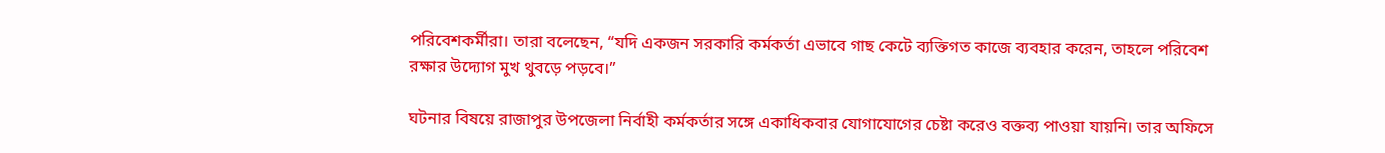পরিবেশকর্মীরা। তারা বলেছেন, “যদি একজন সরকারি কর্মকর্তা এভাবে গাছ কেটে ব্যক্তিগত কাজে ব্যবহার করেন, তাহলে পরিবেশ রক্ষার উদ্যোগ মুখ থুবড়ে পড়বে।”

ঘটনার বিষয়ে রাজাপুর উপজেলা নির্বাহী কর্মকর্তার সঙ্গে একাধিকবার যোগাযোগের চেষ্টা করেও বক্তব্য পাওয়া যায়নি। তার অফিসে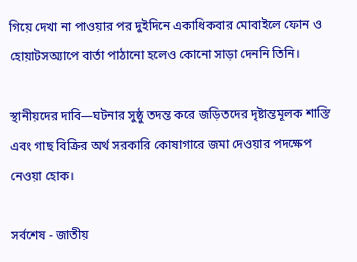গিয়ে দেখা না পাওয়ার পর দুইদিনে একাধিকবার মোবাইলে ফোন ও হোয়াটসঅ্যাপে বার্তা পাঠানো হলেও কোনো সাড়া দেননি তিনি।

স্থানীয়দের দাবি—ঘটনার সুষ্ঠু তদন্ত করে জড়িতদের দৃষ্টান্তমূলক শাস্তি এবং গাছ বিক্রির অর্থ সরকারি কোষাগারে জমা দেওয়ার পদক্ষেপ নেওয়া হোক।

সর্বশেষ - জাতীয়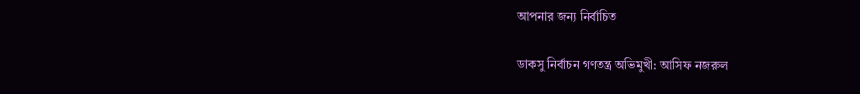আপনার জন্য নির্বাচিত

ডাকসু নির্বাচন গণতন্ত্র অভিমুখী: আসিফ নজরুল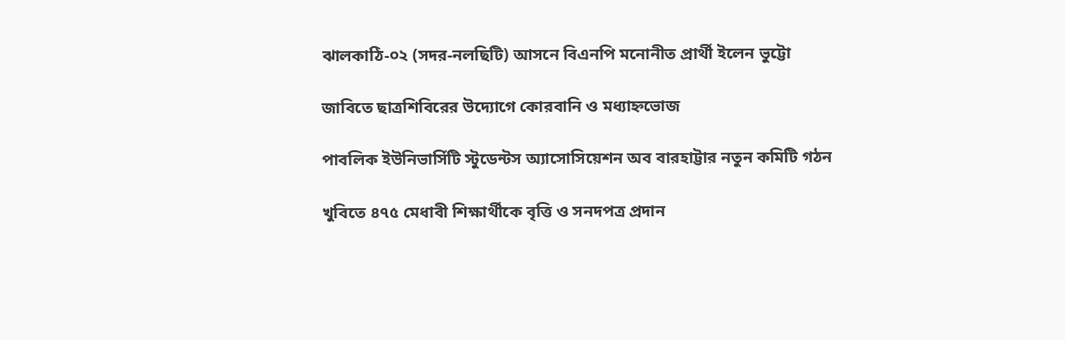ঝালকাঠি-০২ (সদর-নলছিটি) আসনে বিএনপি মনোনীত প্রার্থী ইলেন ভুট্টো

জাবিতে ছাত্রশিবিরের উদ্যোগে কোরবানি ও মধ্যাহ্নভোজ

পাবলিক ইউনিভার্সিটি স্টুডেন্টস অ্যাসোসিয়েশন অব বারহাট্টার নতুন কমিটি গঠন

খুবিতে ৪৭৫ মেধাবী শিক্ষার্থীকে বৃত্তি ও সনদপত্র প্রদান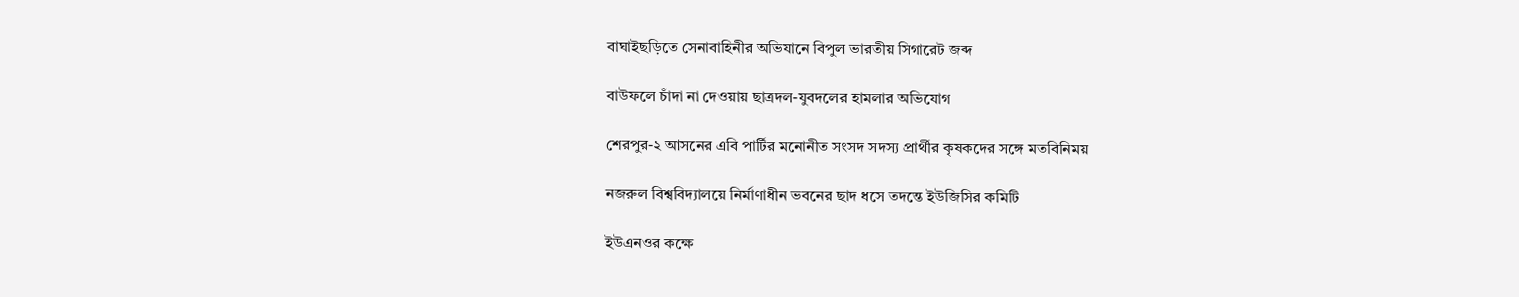বাঘাইছড়িতে সেনাবাহিনীর অভিযানে বিপুল ভারতীয় সিগারেট জব্দ

বাউফলে চাঁদা না দেওয়ায় ছাত্রদল-যুবদলের হামলার অভিযোগ

শেরপুর-২ আসনের এবি পার্টির মনোনীত সংসদ সদস্য প্রার্থীর কৃষকদের সঙ্গে মতবিনিময়

নজরুল বিশ্ববিদ্যালয়ে নির্মাণাধীন ভবনের ছাদ ধসে তদন্তে ইউজিসির কমিটি

ইউএনওর কক্ষে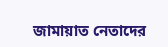জামায়াত নেতাদের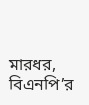মারধর, বিএনপি’র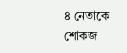৪ নেতাকে শোকজ